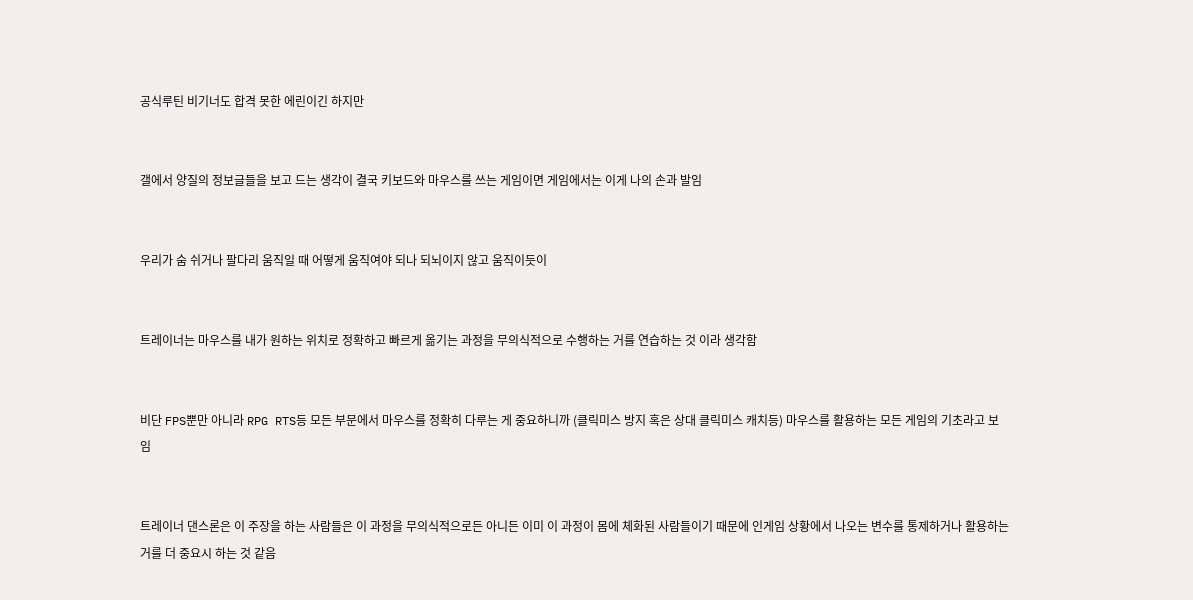공식루틴 비기너도 합격 못한 에린이긴 하지만


갤에서 양질의 정보글들을 보고 드는 생각이 결국 키보드와 마우스를 쓰는 게임이면 게임에서는 이게 나의 손과 발임


우리가 숨 쉬거나 팔다리 움직일 때 어떻게 움직여야 되나 되뇌이지 않고 움직이듯이


트레이너는 마우스를 내가 원하는 위치로 정확하고 빠르게 옮기는 과정을 무의식적으로 수행하는 거를 연습하는 것 이라 생각함


비단 FPS뿐만 아니라 RPG RTS등 모든 부문에서 마우스를 정확히 다루는 게 중요하니까 (클릭미스 방지 혹은 상대 클릭미스 캐치등) 마우스를 활용하는 모든 게임의 기초라고 보임


트레이너 댄스론은 이 주장을 하는 사람들은 이 과정을 무의식적으로든 아니든 이미 이 과정이 몸에 체화된 사람들이기 때문에 인게임 상황에서 나오는 변수를 통제하거나 활용하는 거를 더 중요시 하는 것 같음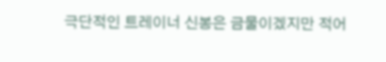극단적인 트레이너 신봉은 금물이겠지만 적어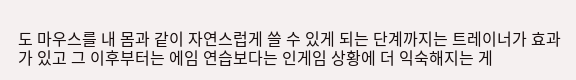도 마우스를 내 몸과 같이 자연스럽게 쓸 수 있게 되는 단계까지는 트레이너가 효과가 있고 그 이후부터는 에임 연습보다는 인게임 상황에 더 익숙해지는 게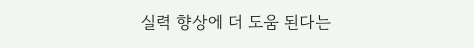실력 향상에 더 도움 된다는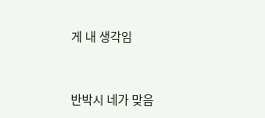게 내 생각임


반박시 네가 맞음